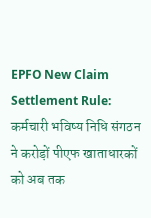EPFO New Claim Settlement Rule: कर्मचारी भविष्य निधि संगठन ने करोड़ों पीएफ खाताधारकों को अब तक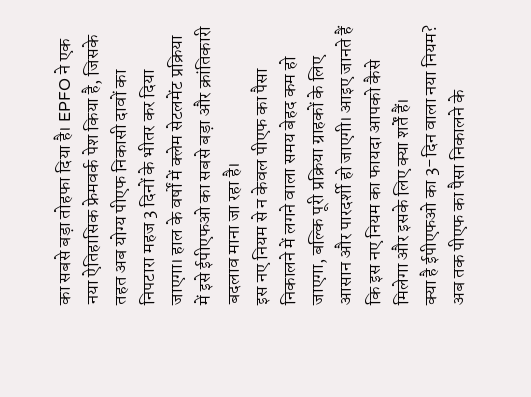का सबसे बड़ा तोहफा दिया है। EPFO ने एक नया ऐतिहासिक फ्रेमवर्क पेश किया है, जिसके तहत अब योग्य पीएफ निकासी दावों का निपटारा महज 3 दिनों के भीतर कर दिया जाएगा। हाल के वर्षों में क्लेम सेटलमेंट प्रक्रिया में इसे ईपीएफओ का सबसे बड़ा और क्रांतिकारी बदलाव माना जा रहा है।
इस नए नियम से न केवल पीएफ का पैसा निकालने में लगने वाला समय बेहद कम हो जाएगा, बल्कि पूरी प्रक्रिया ग्राहकों के लिए आसान और पारदर्शी हो जाएगी। आइए जानते हैं कि इस नए नियम का फायदा आपको कैसे मिलेगा और इसके लिए क्या शर्तें हैं।
क्या है ईपीएफओ का 3-दिन वाला नया नियम?
अब तक पीएफ का पैसा निकालने के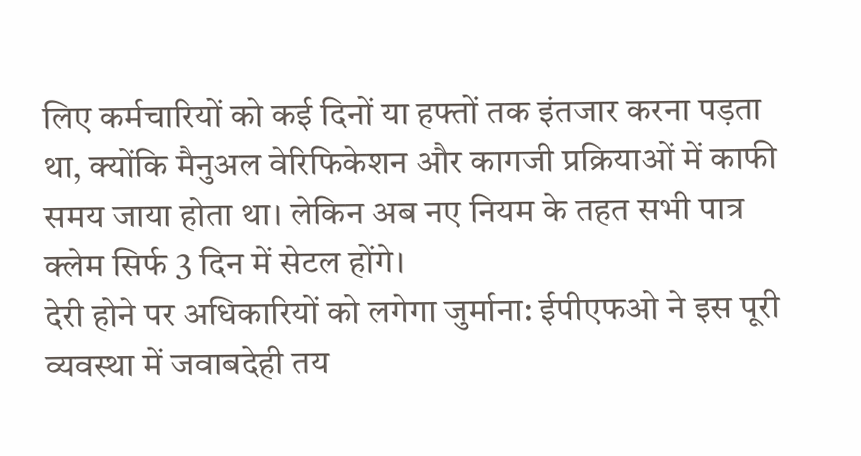लिए कर्मचारियों को कई दिनों या हफ्तों तक इंतजार करना पड़ता था, क्योंकि मैनुअल वेरिफिकेशन और कागजी प्रक्रियाओं में काफी समय जाया होता था। लेकिन अब नए नियम के तहत सभी पात्र क्लेम सिर्फ 3 दिन में सेटल होंगे।
देरी होने पर अधिकारियों को लगेगा जुर्माना: ईपीएफओ ने इस पूरी व्यवस्था में जवाबदेही तय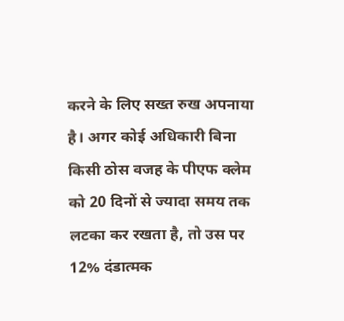करने के लिए सख्त रुख अपनाया है। अगर कोई अधिकारी बिना किसी ठोस वजह के पीएफ क्लेम को 20 दिनों से ज्यादा समय तक लटका कर रखता है, तो उस पर 12% दंडात्मक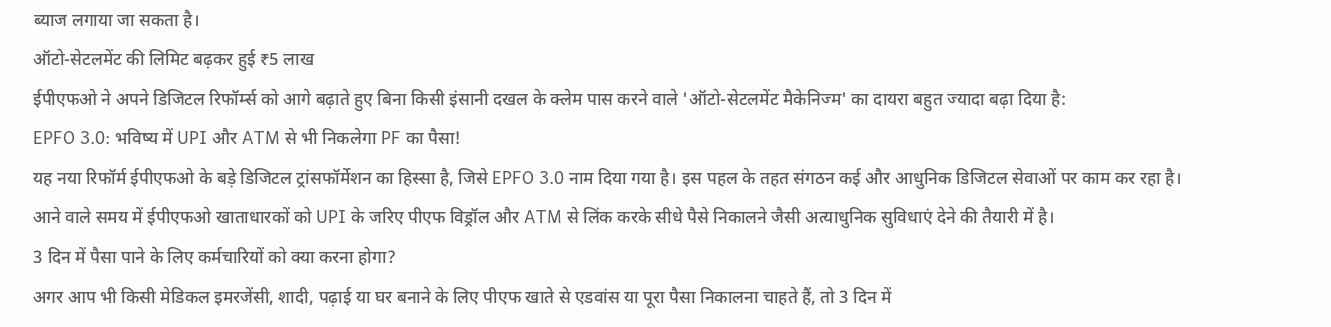ब्याज लगाया जा सकता है।
ऑटो-सेटलमेंट की लिमिट बढ़कर हुई ₹5 लाख
ईपीएफओ ने अपने डिजिटल रिफॉर्म्स को आगे बढ़ाते हुए बिना किसी इंसानी दखल के क्लेम पास करने वाले 'ऑटो-सेटलमेंट मैकेनिज्म' का दायरा बहुत ज्यादा बढ़ा दिया है:
EPFO 3.0: भविष्य में UPI और ATM से भी निकलेगा PF का पैसा!
यह नया रिफॉर्म ईपीएफओ के बड़े डिजिटल ट्रांसफॉर्मेशन का हिस्सा है, जिसे EPFO 3.0 नाम दिया गया है। इस पहल के तहत संगठन कई और आधुनिक डिजिटल सेवाओं पर काम कर रहा है। आने वाले समय में ईपीएफओ खाताधारकों को UPI के जरिए पीएफ विड्रॉल और ATM से लिंक करके सीधे पैसे निकालने जैसी अत्याधुनिक सुविधाएं देने की तैयारी में है।
3 दिन में पैसा पाने के लिए कर्मचारियों को क्या करना होगा?
अगर आप भी किसी मेडिकल इमरजेंसी, शादी, पढ़ाई या घर बनाने के लिए पीएफ खाते से एडवांस या पूरा पैसा निकालना चाहते हैं, तो 3 दिन में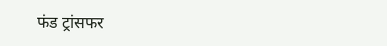फंड ट्रांसफर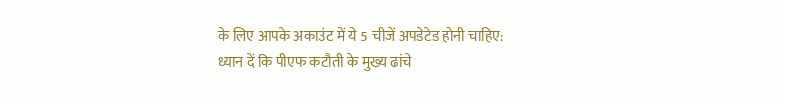के लिए आपके अकाउंट में ये 5 चीजें अपडेटेड होनी चाहिए:
ध्यान दें कि पीएफ कटौती के मुख्य ढांचे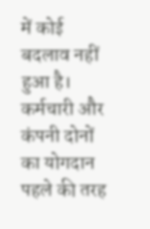में कोई बदलाव नहीं हुआ है। कर्मचारी और कंपनी दोनों का योगदान पहले की तरह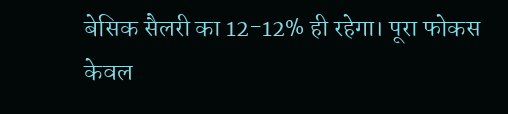बेसिक सैलरी का 12-12% ही रहेगा। पूरा फोकस केवल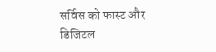सर्विस को फास्ट और डिजिटल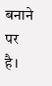बनाने पर है।